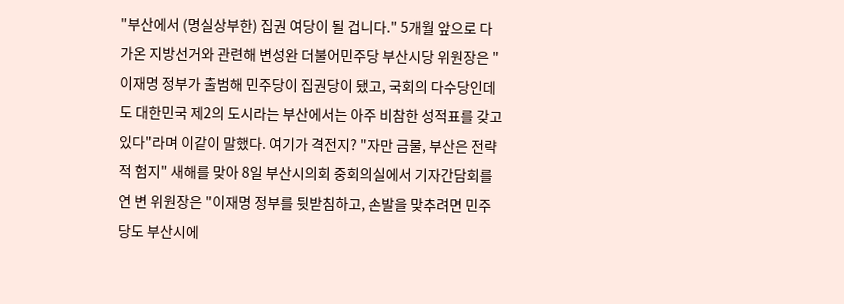"부산에서 (명실상부한) 집권 여당이 될 겁니다." 5개월 앞으로 다가온 지방선거와 관련해 변성완 더불어민주당 부산시당 위원장은 "이재명 정부가 출범해 민주당이 집권당이 됐고, 국회의 다수당인데도 대한민국 제2의 도시라는 부산에서는 아주 비참한 성적표를 갖고 있다"라며 이같이 말했다. 여기가 격전지? "자만 금물, 부산은 전략적 험지" 새해를 맞아 8일 부산시의회 중회의실에서 기자간담회를 연 변 위원장은 "이재명 정부를 뒷받침하고, 손발을 맞추려면 민주당도 부산시에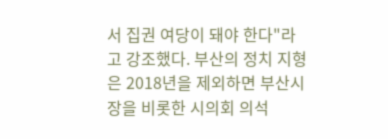서 집권 여당이 돼야 한다"라고 강조했다. 부산의 정치 지형은 2018년을 제외하면 부산시장을 비롯한 시의회 의석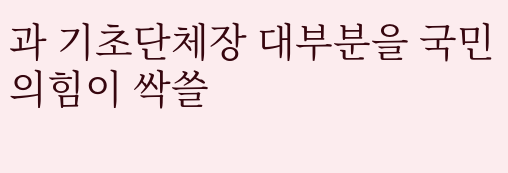과 기초단체장 대부분을 국민의힘이 싹쓸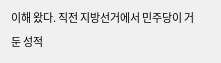이해 왔다. 직전 지방선거에서 민주당이 거둔 성적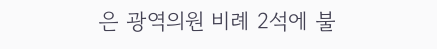은 광역의원 비례 2석에 불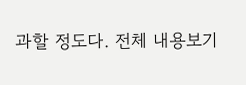과할 정도다. 전체 내용보기